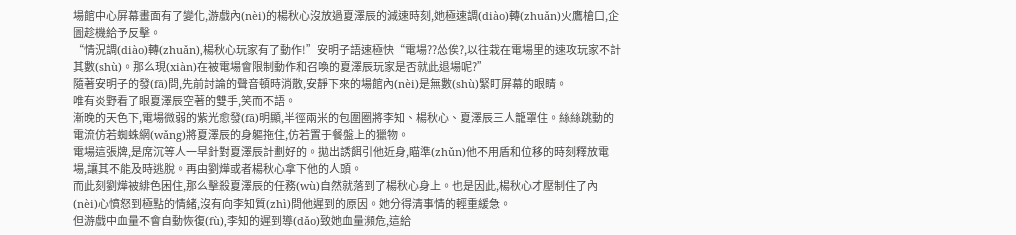場館中心屏幕畫面有了變化,游戲內(nèi)的楊秋心沒放過夏澤辰的減速時刻,她極速調(diào)轉(zhuǎn)火鷹槍口,企圖趁機給予反擊。
“情況調(diào)轉(zhuǎn),楊秋心玩家有了動作!”安明子語速極快“電場??怂俟?,以往栽在電場里的速攻玩家不計其數(shù)。那么現(xiàn)在被電場會限制動作和召喚的夏澤辰玩家是否就此退場呢?”
隨著安明子的發(fā)問,先前討論的聲音頓時消散,安靜下來的場館內(nèi)是無數(shù)緊盯屏幕的眼睛。
唯有炎野看了眼夏澤辰空著的雙手,笑而不語。
漸晚的天色下,電場微弱的紫光愈發(fā)明顯,半徑兩米的包圍圈將李知、楊秋心、夏澤辰三人籠罩住。絲絲跳動的電流仿若蜘蛛網(wǎng)將夏澤辰的身軀拖住,仿若置于餐盤上的獵物。
電場這張牌,是席沉等人一早針對夏澤辰計劃好的。拋出誘餌引他近身,瞄準(zhǔn)他不用盾和位移的時刻釋放電場,讓其不能及時逃脫。再由劉燁或者楊秋心拿下他的人頭。
而此刻劉燁被緋色困住,那么擊殺夏澤辰的任務(wù)自然就落到了楊秋心身上。也是因此,楊秋心才壓制住了內(nèi)心憤怒到極點的情緒,沒有向李知質(zhì)問他遲到的原因。她分得清事情的輕重緩急。
但游戲中血量不會自動恢復(fù),李知的遲到導(dǎo)致她血量瀕危,這給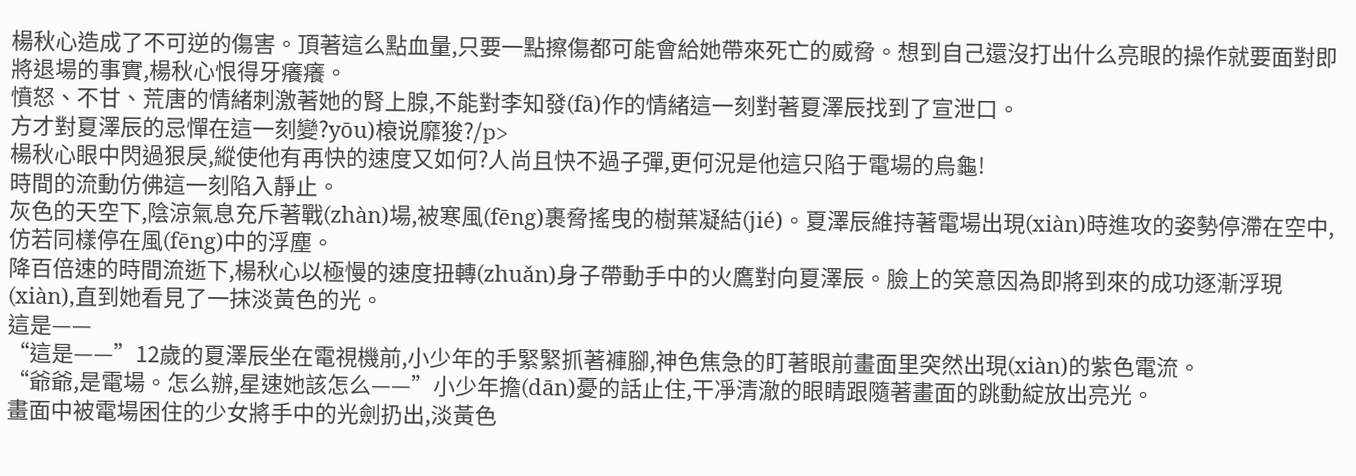楊秋心造成了不可逆的傷害。頂著這么點血量,只要一點擦傷都可能會給她帶來死亡的威脅。想到自己還沒打出什么亮眼的操作就要面對即將退場的事實,楊秋心恨得牙癢癢。
憤怒、不甘、荒唐的情緒刺激著她的腎上腺,不能對李知發(fā)作的情緒這一刻對著夏澤辰找到了宣泄口。
方才對夏澤辰的忌憚在這一刻變?yōu)榱说靡狻?/p>
楊秋心眼中閃過狠戾,縱使他有再快的速度又如何?人尚且快不過子彈,更何況是他這只陷于電場的烏龜!
時間的流動仿佛這一刻陷入靜止。
灰色的天空下,陰涼氣息充斥著戰(zhàn)場,被寒風(fēng)裹脅搖曳的樹葉凝結(jié)。夏澤辰維持著電場出現(xiàn)時進攻的姿勢停滯在空中,仿若同樣停在風(fēng)中的浮塵。
降百倍速的時間流逝下,楊秋心以極慢的速度扭轉(zhuǎn)身子帶動手中的火鷹對向夏澤辰。臉上的笑意因為即將到來的成功逐漸浮現(xiàn),直到她看見了一抹淡黃色的光。
這是——
“這是——”12歲的夏澤辰坐在電視機前,小少年的手緊緊抓著褲腳,神色焦急的盯著眼前畫面里突然出現(xiàn)的紫色電流。
“爺爺,是電場。怎么辦,星速她該怎么——”小少年擔(dān)憂的話止住,干凈清澈的眼睛跟隨著畫面的跳動綻放出亮光。
畫面中被電場困住的少女將手中的光劍扔出,淡黃色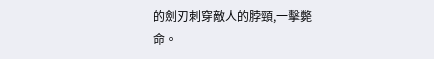的劍刃刺穿敵人的脖頸,一擊斃命。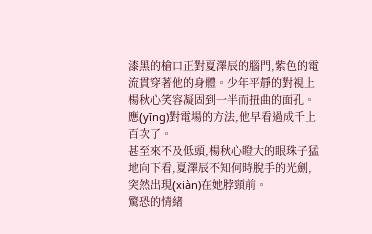漆黑的槍口正對夏澤辰的腦門,紫色的電流貫穿著他的身體。少年平靜的對視上楊秋心笑容凝固到一半而扭曲的面孔。
應(yīng)對電場的方法,他早看過成千上百次了。
甚至來不及低頭,楊秋心瞪大的眼珠子猛地向下看,夏澤辰不知何時脫手的光劍,突然出現(xiàn)在她脖頸前。
驚恐的情緒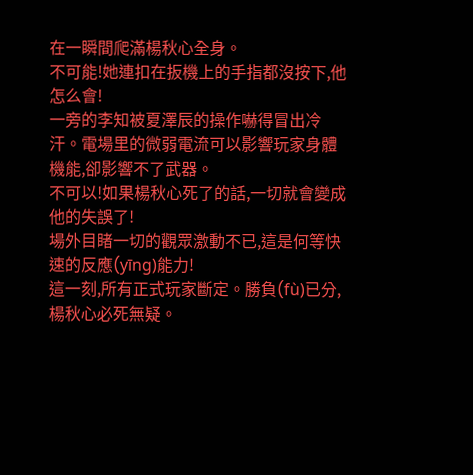在一瞬間爬滿楊秋心全身。
不可能!她連扣在扳機上的手指都沒按下,他怎么會!
一旁的李知被夏澤辰的操作嚇得冒出冷汗。電場里的微弱電流可以影響玩家身體機能,卻影響不了武器。
不可以!如果楊秋心死了的話,一切就會變成他的失誤了!
場外目睹一切的觀眾激動不已,這是何等快速的反應(yīng)能力!
這一刻,所有正式玩家斷定。勝負(fù)已分,楊秋心必死無疑。